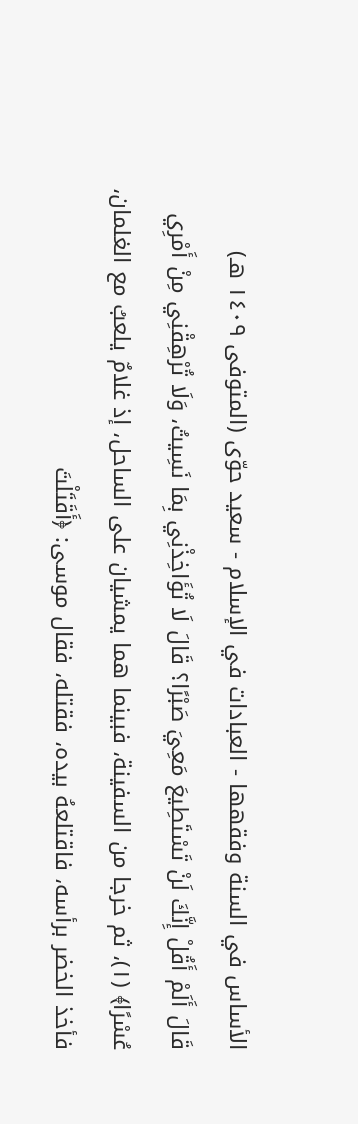الأساس في السنة وفقهها - العبادات في الإسلام - سعيد حوّى (المتوفى ١٤٠٩ هـ)
قَالَ أَلَمْ أَقُلْ إِنَّكَ لَنْ تَسْتَطِيعَ مَعِيَ صَبْرًا؟ قَالَ لَا تُؤَاخِذْنِي بِمَا نَسِيتُ، وَلَا تُرْهِقْنِي مِنْ أَمْرِي عُسْرًا﴾ (١)، ثم خرجا من السفينة، فبينما هما يمشيان على الساحل، إذ غلامٌ يلعبُ مع الغلمان، فأخذ الخضر برأسه، فاقتلعهُ بيده، فقتله، فقال موسى: ﴿أَقَتَلْتَ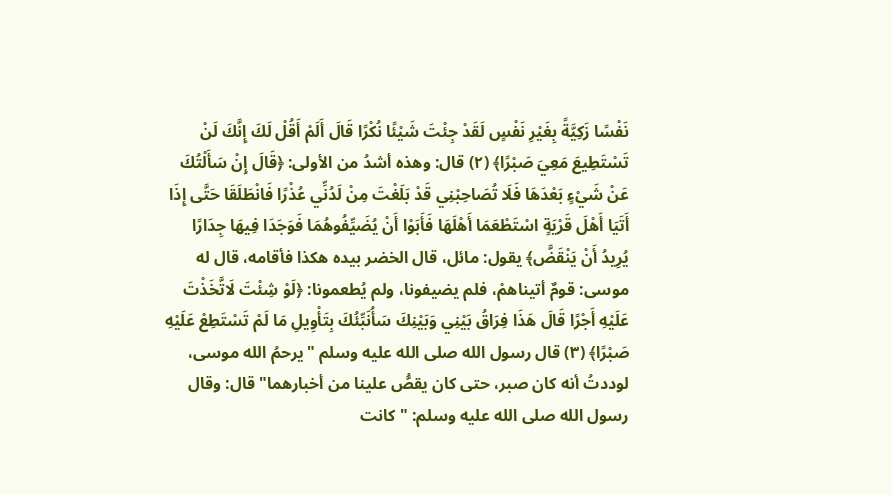نَفْسًا زَكِيَّةً بِغَيْرِ نَفْسٍ لَقَدْ جِئْتَ شَيْئًا نُكْرًا قَالَ أَلَمْ أَقُلْ لَكَ إِنَّكَ لَنْ تَسْتَطِيعَ مَعِيَ صَبْرًا﴾ (٢) قال: وهذه أشدُ من الأولى: ﴿قَالَ إِنْ سَأَلْتُكَ عَنْ شَيْءٍ بَعْدَهَا فَلَا تُصَاحِبْنِي قَدْ بَلَغْتَ مِنْ لَدُنِّي عُذْرًا فَانْطَلَقَا حَتَّى إِذَا أَتَيَا أَهْلَ قَرْيَةٍ اسْتَطْعَمَا أَهْلَهَا فَأَبَوْا أَنْ يُضَيِّفُوهُمَا فَوَجَدَا فِيهَا جِدَارًا يُرِيدُ أَنْ يَنْقَضَّ﴾ يقول: مائل، قال الخضر بيده هكذا فأقامه، قال له موسى: قومٌ أتيناهمْ، فلم يضيفونا، ولم يُطعمونا: ﴿لَوْ شِئْتَ لَاتَّخَذْتَ عَلَيْهِ أَجْرًا قَالَ هَذَا فِرَاقُ بَيْنِي وَبَيْنِكَ سَأُنَبِّئُكَ بِتَأْوِيلِ مَا لَمْ تَسْتَطِعْ عَلَيْهِ صَبْرًا﴾ (٣) قال رسول الله صلى الله عليه وسلم "يرحمُ الله موسى، لوددتُ أنه كان صبر، حتى كان يقصُّ علينا من أخبارهما" قال: وقال رسول الله صلى الله عليه وسلم: "كانت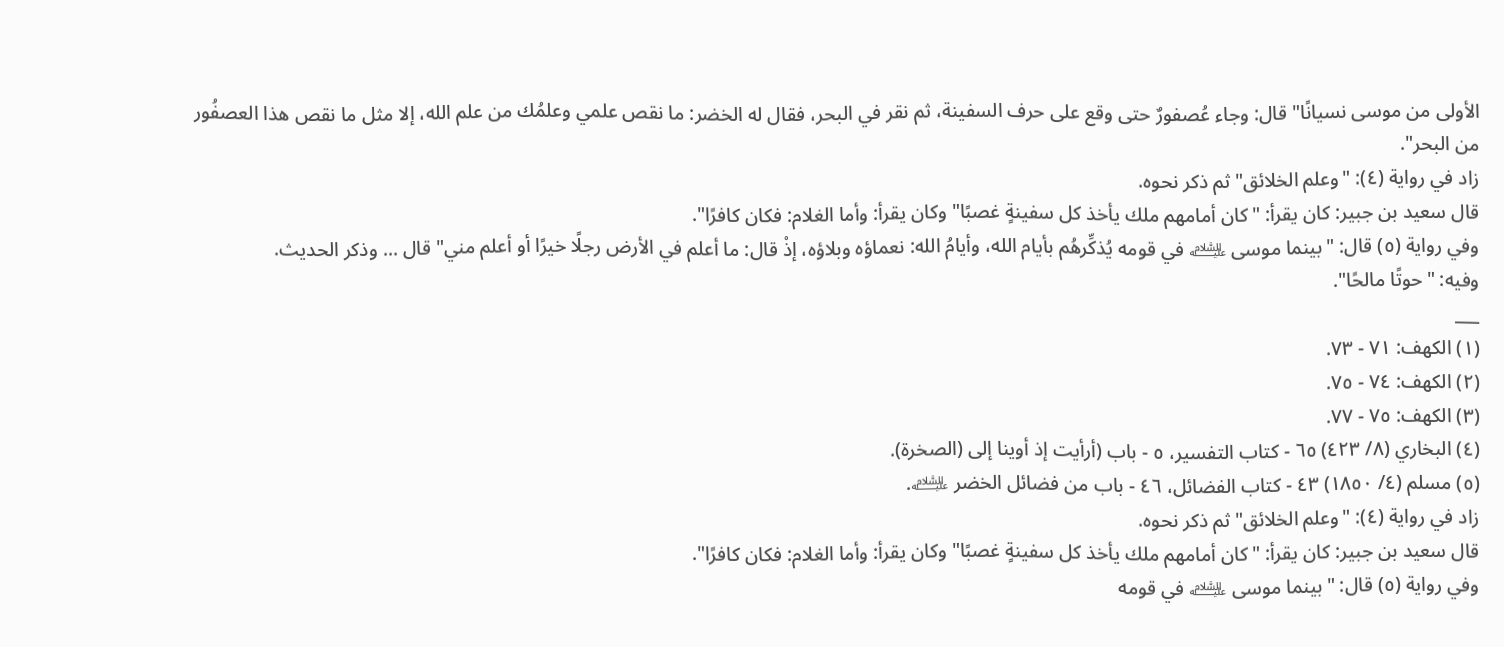الأولى من موسى نسيانًا" قال: وجاء عُصفورٌ حتى وقع على حرف السفينة، ثم نقر في البحر، فقال له الخضر: ما نقص علمي وعلمُك من علم الله، إلا مثل ما نقص هذا العصفُور من البحر".
زاد في رواية (٤): "وعلم الخلائق" ثم ذكر نحوه.
قال سعيد بن جبير: كان يقرأ: "كان أمامهم ملك يأخذ كل سفينةٍ غصبًا" وكان يقرأ: وأما الغلام: فكان كافرًا".
وفي رواية (٥) قال: "بينما موسى ﵇ في قومه يُذكِّرهُم بأيام الله، وأيامُ الله: نعماؤه وبلاؤه، إذْ قال: ما أعلم في الأرض رجلًا خيرًا أو أعلم مني" قال ... وذكر الحديث.
وفيه: "حوتًا مالحًا".
___
(١) الكهف: ٧١ - ٧٣.
(٢) الكهف: ٧٤ - ٧٥.
(٣) الكهف: ٧٥ - ٧٧.
(٤) البخاري (٨/ ٤٢٣) ٦٥ - كتاب التفسير، ٥ - باب (أرأيت إذ أوينا إلى (الصخرة).
(٥) مسلم (٤/ ١٨٥٠) ٤٣ - كتاب الفضائل، ٤٦ - باب من فضائل الخضر ﵇.
زاد في رواية (٤): "وعلم الخلائق" ثم ذكر نحوه.
قال سعيد بن جبير: كان يقرأ: "كان أمامهم ملك يأخذ كل سفينةٍ غصبًا" وكان يقرأ: وأما الغلام: فكان كافرًا".
وفي رواية (٥) قال: "بينما موسى ﵇ في قومه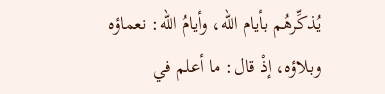يُذكِّرهُم بأيام الله، وأيامُ الله: نعماؤه وبلاؤه، إذْ قال: ما أعلم في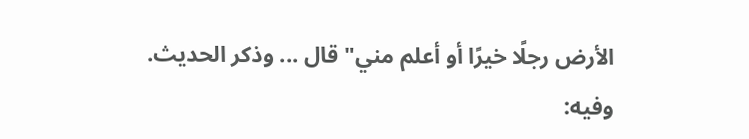الأرض رجلًا خيرًا أو أعلم مني" قال ... وذكر الحديث.
وفيه: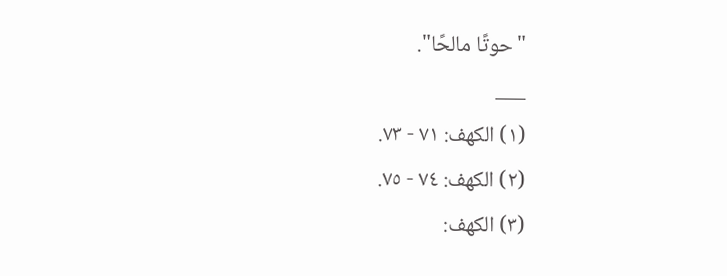"حوتًا مالحًا".
___
(١) الكهف: ٧١ - ٧٣.
(٢) الكهف: ٧٤ - ٧٥.
(٣) الكهف: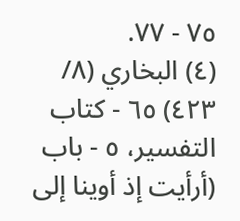٧٥ - ٧٧.
(٤) البخاري (٨/ ٤٢٣) ٦٥ - كتاب التفسير، ٥ - باب (أرأيت إذ أوينا إلى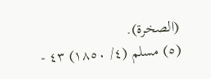(الصخرة).
(٥) مسلم (٤/ ١٨٥٠) ٤٣ -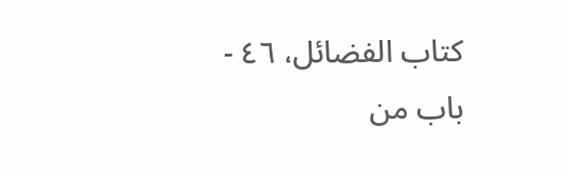كتاب الفضائل، ٤٦ - باب من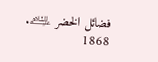فضائل الخضر ﵇.
1868